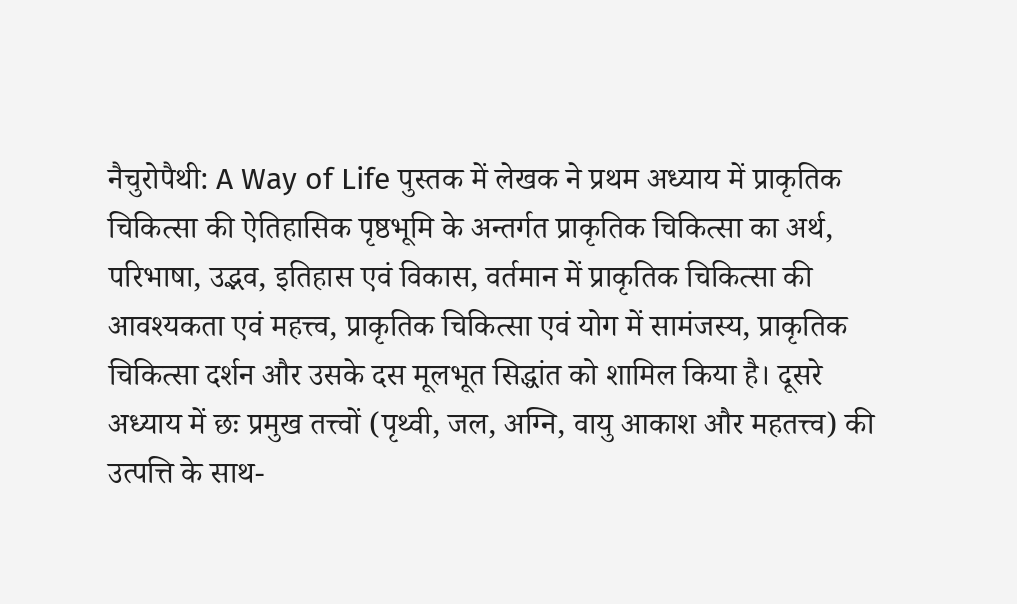नैचुरोपैथी: A Way of Life पुस्तक में लेखक ने प्रथम अध्याय में प्राकृतिक चिकित्सा की ऐतिहासिक पृष्ठभूमि के अन्तर्गत प्राकृतिक चिकित्सा का अर्थ, परिभाषा, उद्भव, इतिहास एवं विकास, वर्तमान में प्राकृतिक चिकित्सा की आवश्यकता एवं महत्त्व, प्राकृतिक चिकित्सा एवं योग में सामंजस्य, प्राकृतिक चिकित्सा दर्शन और उसके दस मूलभूत सिद्धांत को शामिल किया है। दूसरे अध्याय में छः प्रमुख तत्त्वों (पृथ्वी, जल, अग्नि, वायु आकाश और महतत्त्व) की उत्पत्ति के साथ-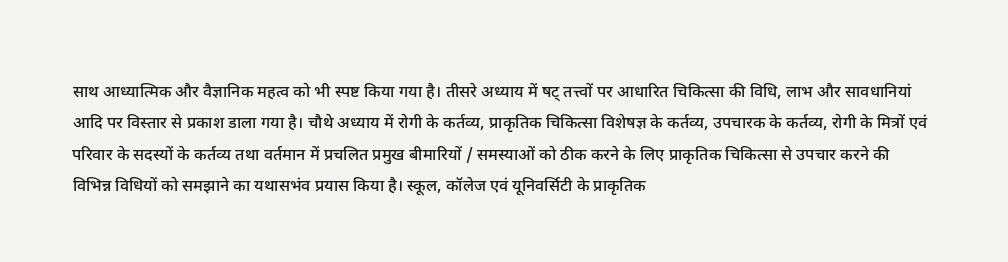साथ आध्यात्मिक और वैज्ञानिक महत्व को भी स्पष्ट किया गया है। तीसरे अध्याय में षट् तत्त्वों पर आधारित चिकित्सा की विधि, लाभ और सावधानियां आदि पर विस्तार से प्रकाश डाला गया है। चौथे अध्याय में रोगी के कर्तव्य, प्राकृतिक चिकित्सा विशेषज्ञ के कर्तव्य, उपचारक के कर्तव्य, रोगी के मित्रों एवं परिवार के सदस्यों के कर्तव्य तथा वर्तमान में प्रचलित प्रमुख बीमारियों / समस्याओं को ठीक करने के लिए प्राकृतिक चिकित्सा से उपचार करने की विभिन्न विधियों को समझाने का यथासभंव प्रयास किया है। स्कूल, कॉलेज एवं यूनिवर्सिटी के प्राकृतिक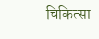चिकित्सा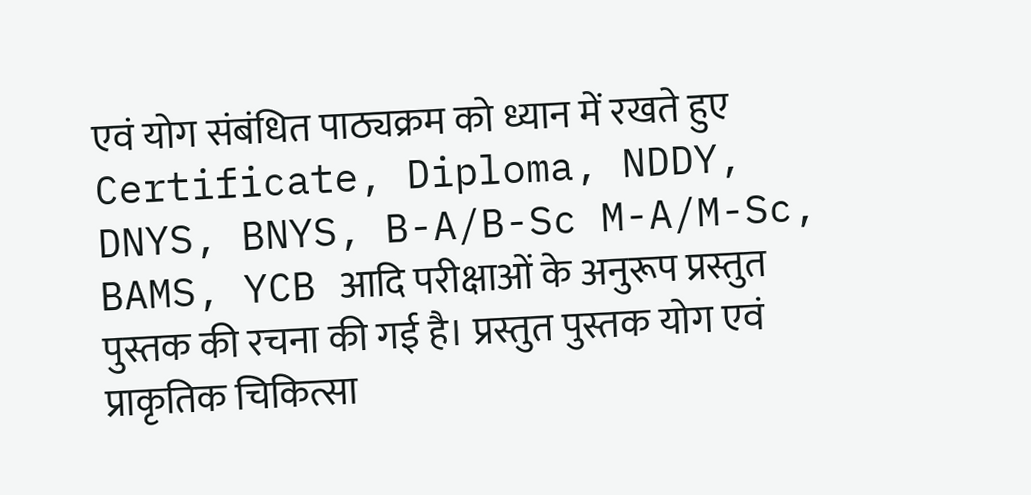एवं योग संबंधित पाठ्यक्रम को ध्यान में रखते हुए Certificate, Diploma, NDDY, DNYS, BNYS, B-A/B-Sc M-A/M-Sc, BAMS, YCB आदि परीक्षाओं के अनुरूप प्रस्तुत पुस्तक की रचना की गई है। प्रस्तुत पुस्तक योग एवं प्राकृतिक चिकित्सा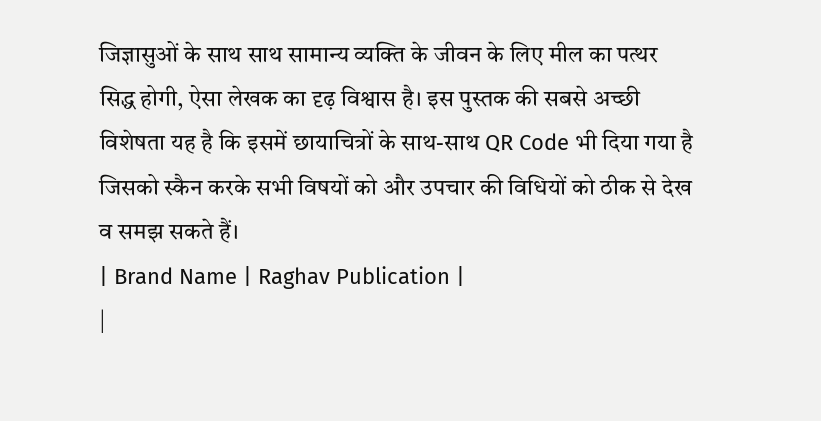जिज्ञासुओं के साथ साथ सामान्य व्यक्ति के जीवन के लिए मील का पत्थर सिद्ध होगी, ऐसा लेखक का दृढ़ विश्वास है। इस पुस्तक की सबसे अच्छी विशेषता यह है कि इसमें छायाचित्रों के साथ-साथ QR Code भी दिया गया है जिसको स्कैन करके सभी विषयों को और उपचार की विधियों को ठीक से देख व समझ सकते हैं।
| Brand Name | Raghav Publication |
|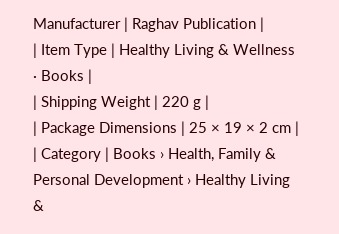Manufacturer | Raghav Publication |
| Item Type | Healthy Living & Wellness · Books |
| Shipping Weight | 220 g |
| Package Dimensions | 25 × 19 × 2 cm |
| Category | Books › Health, Family & Personal Development › Healthy Living &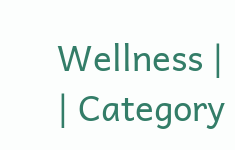Wellness |
| Category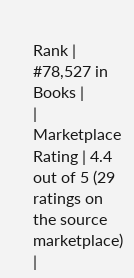Rank | #78,527 in Books |
| Marketplace Rating | 4.4 out of 5 (29 ratings on the source marketplace) |